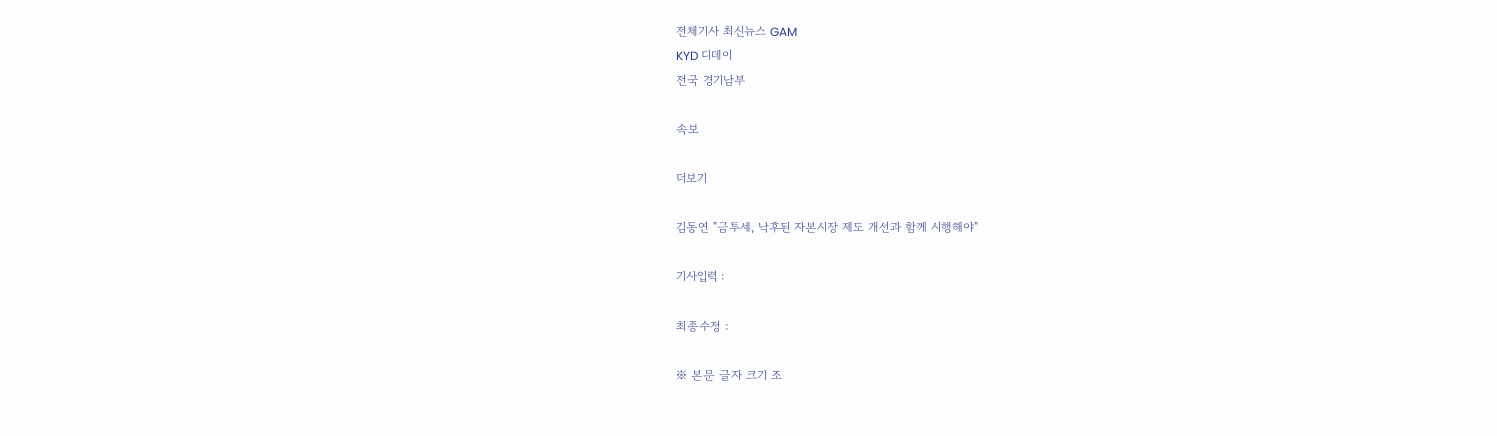전체기사 최신뉴스 GAM
KYD 디데이
전국 경기남부

속보

더보기

김동연 "금투세, 낙후된 자본시장 제도 개선과 함께 시행해야"

기사입력 :

최종수정 :

※ 본문 글자 크기 조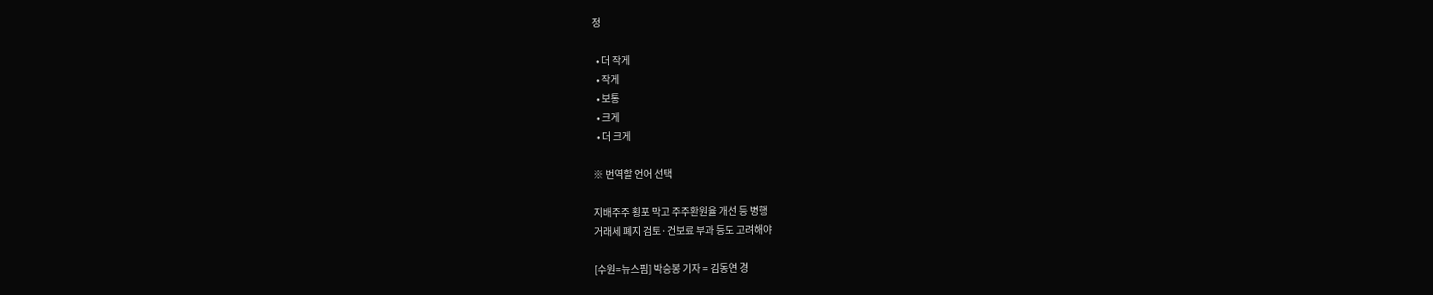정

  • 더 작게
  • 작게
  • 보통
  • 크게
  • 더 크게

※ 번역할 언어 선택

지배주주 횡포 막고 주주환원율 개선 등 병행
거래세 폐지 검토·건보료 부과 등도 고려해야

[수원=뉴스핌] 박승봉 기자 = 김동연 경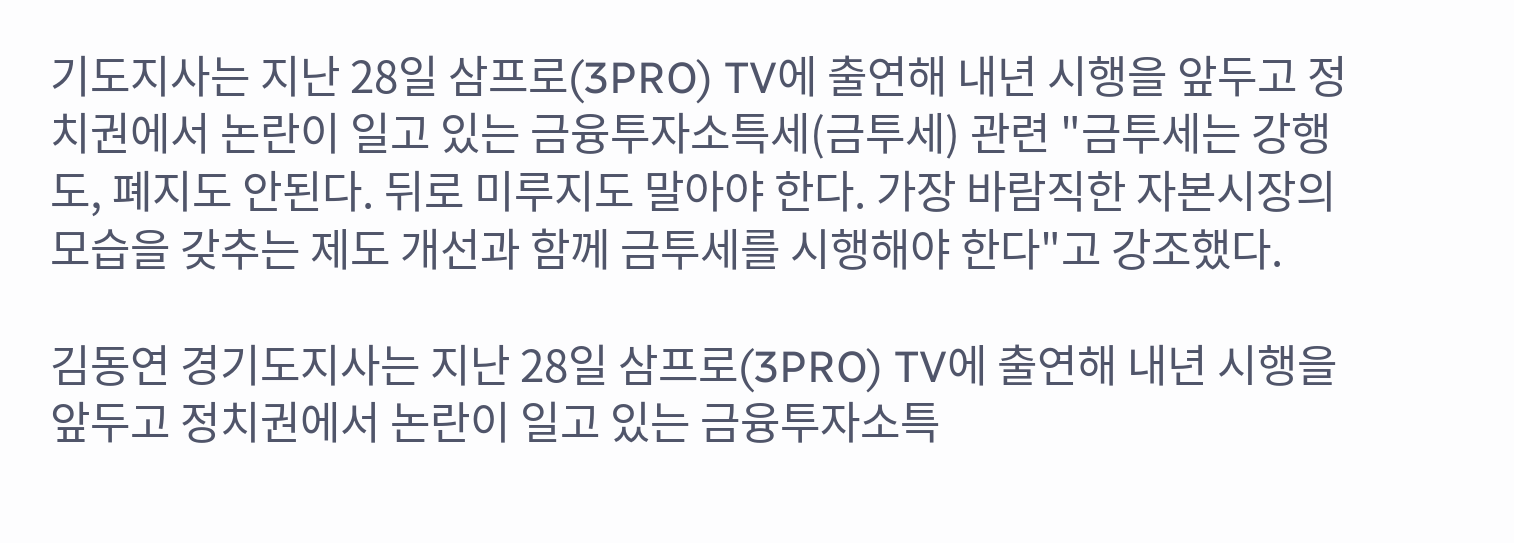기도지사는 지난 28일 삼프로(3PRO) TV에 출연해 내년 시행을 앞두고 정치권에서 논란이 일고 있는 금융투자소특세(금투세) 관련 "금투세는 강행도, 폐지도 안된다. 뒤로 미루지도 말아야 한다. 가장 바람직한 자본시장의 모습을 갖추는 제도 개선과 함께 금투세를 시행해야 한다"고 강조했다.

김동연 경기도지사는 지난 28일 삼프로(3PRO) TV에 출연해 내년 시행을 앞두고 정치권에서 논란이 일고 있는 금융투자소특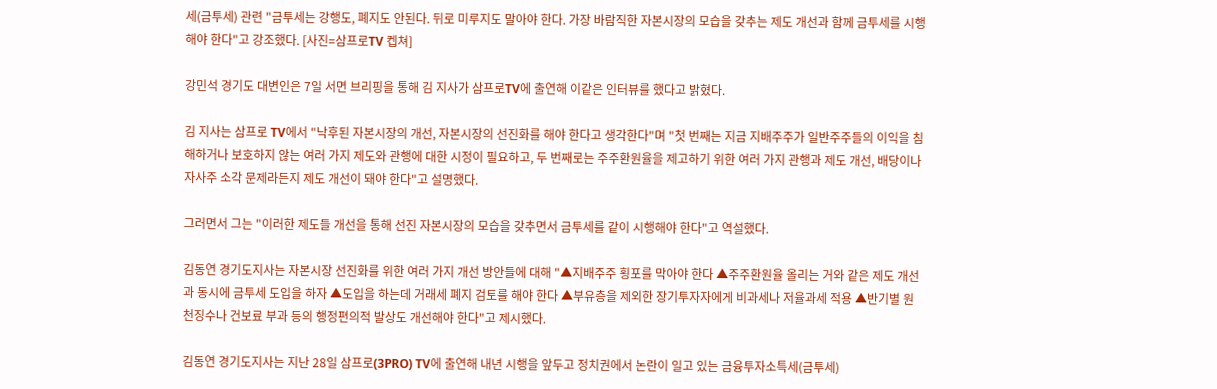세(금투세) 관련 "금투세는 강행도, 폐지도 안된다. 뒤로 미루지도 말아야 한다. 가장 바람직한 자본시장의 모습을 갖추는 제도 개선과 함께 금투세를 시행해야 한다"고 강조했다. [사진=삼프로TV 켑쳐]

강민석 경기도 대변인은 7일 서면 브리핑을 통해 김 지사가 삼프로TV에 출연해 이같은 인터뷰를 했다고 밝혔다.

김 지사는 삼프로 TV에서 "낙후된 자본시장의 개선, 자본시장의 선진화를 해야 한다고 생각한다"며 "첫 번째는 지금 지배주주가 일반주주들의 이익을 침해하거나 보호하지 않는 여러 가지 제도와 관행에 대한 시정이 필요하고, 두 번째로는 주주환원율을 제고하기 위한 여러 가지 관행과 제도 개선, 배당이나 자사주 소각 문제라든지 제도 개선이 돼야 한다"고 설명했다.

그러면서 그는 "이러한 제도들 개선을 통해 선진 자본시장의 모습을 갖추면서 금투세를 같이 시행해야 한다"고 역설했다.

김동연 경기도지사는 자본시장 선진화를 위한 여러 가지 개선 방안들에 대해 "▲지배주주 횡포를 막아야 한다 ▲주주환원율 올리는 거와 같은 제도 개선과 동시에 금투세 도입을 하자 ▲도입을 하는데 거래세 폐지 검토를 해야 한다 ▲부유층을 제외한 장기투자자에게 비과세나 저율과세 적용 ▲반기별 원천징수나 건보료 부과 등의 행정편의적 발상도 개선해야 한다"고 제시했다.

김동연 경기도지사는 지난 28일 삼프로(3PRO) TV에 출연해 내년 시행을 앞두고 정치권에서 논란이 일고 있는 금융투자소특세(금투세)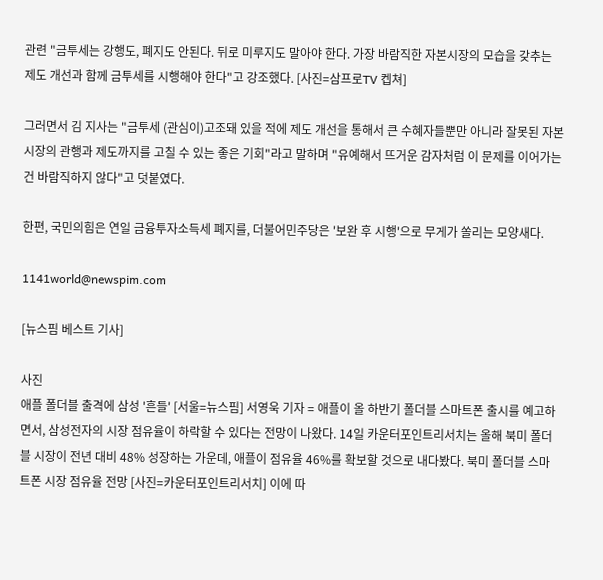관련 "금투세는 강행도, 폐지도 안된다. 뒤로 미루지도 말아야 한다. 가장 바람직한 자본시장의 모습을 갖추는 제도 개선과 함께 금투세를 시행해야 한다"고 강조했다. [사진=삼프로TV 켑쳐]

그러면서 김 지사는 "금투세 (관심이)고조돼 있을 적에 제도 개선을 통해서 큰 수혜자들뿐만 아니라 잘못된 자본시장의 관행과 제도까지를 고칠 수 있는 좋은 기회"라고 말하며 "유예해서 뜨거운 감자처럼 이 문제를 이어가는 건 바람직하지 않다"고 덧붙였다.

한편, 국민의힘은 연일 금융투자소득세 폐지를, 더불어민주당은 '보완 후 시행'으로 무게가 쏠리는 모양새다.

1141world@newspim.com

[뉴스핌 베스트 기사]

사진
애플 폴더블 출격에 삼성 '흔들' [서울=뉴스핌] 서영욱 기자 = 애플이 올 하반기 폴더블 스마트폰 출시를 예고하면서, 삼성전자의 시장 점유율이 하락할 수 있다는 전망이 나왔다. 14일 카운터포인트리서치는 올해 북미 폴더블 시장이 전년 대비 48% 성장하는 가운데, 애플이 점유율 46%를 확보할 것으로 내다봤다. 북미 폴더블 스마트폰 시장 점유율 전망 [사진=카운터포인트리서치] 이에 따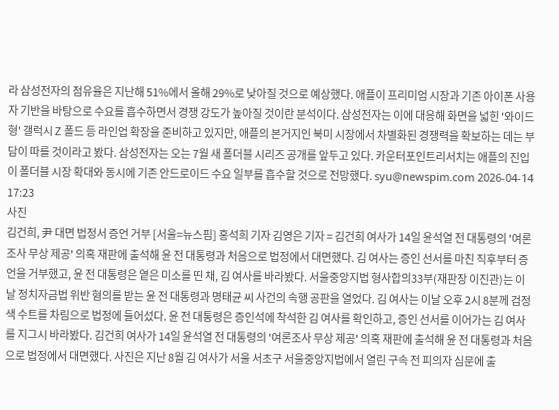라 삼성전자의 점유율은 지난해 51%에서 올해 29%로 낮아질 것으로 예상했다. 애플이 프리미엄 시장과 기존 아이폰 사용자 기반을 바탕으로 수요를 흡수하면서 경쟁 강도가 높아질 것이란 분석이다. 삼성전자는 이에 대응해 화면을 넓힌 '와이드형' 갤럭시 Z 폴드 등 라인업 확장을 준비하고 있지만, 애플의 본거지인 북미 시장에서 차별화된 경쟁력을 확보하는 데는 부담이 따를 것이라고 봤다. 삼성전자는 오는 7월 새 폴더블 시리즈 공개를 앞두고 있다. 카운터포인트리서치는 애플의 진입이 폴더블 시장 확대와 동시에 기존 안드로이드 수요 일부를 흡수할 것으로 전망했다. syu@newspim.com 2026-04-14 17:23
사진
김건희, 尹 대면 법정서 증언 거부 [서울=뉴스핌] 홍석희 기자 김영은 기자 = 김건희 여사가 14일 윤석열 전 대통령의 '여론조사 무상 제공' 의혹 재판에 출석해 윤 전 대통령과 처음으로 법정에서 대면했다. 김 여사는 증인 선서를 마친 직후부터 증언을 거부했고, 윤 전 대통령은 옅은 미소를 띤 채, 김 여사를 바라봤다. 서울중앙지법 형사합의33부(재판장 이진관)는 이날 정치자금법 위반 혐의를 받는 윤 전 대통령과 명태균 씨 사건의 속행 공판을 열었다. 김 여사는 이날 오후 2시 8분께 검정색 수트를 차림으로 법정에 들어섰다. 윤 전 대통령은 증인석에 착석한 김 여사를 확인하고, 증인 선서를 이어가는 김 여사를 지그시 바라봤다. 김건희 여사가 14일 윤석열 전 대통령의 '여론조사 무상 제공' 의혹 재판에 출석해 윤 전 대통령과 처음으로 법정에서 대면했다. 사진은 지난 8월 김 여사가 서울 서초구 서울중앙지법에서 열린 구속 전 피의자 심문에 출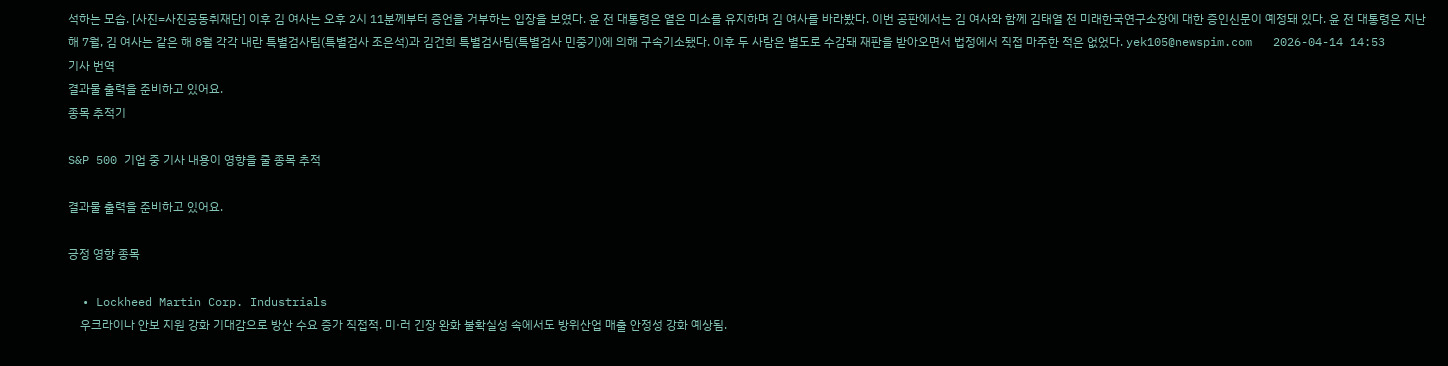석하는 모습. [사진=사진공동취재단] 이후 김 여사는 오후 2시 11분께부터 증언을 거부하는 입장을 보였다. 윤 전 대통령은 옅은 미소를 유지하며 김 여사를 바라봤다. 이번 공판에서는 김 여사와 함께 김태열 전 미래한국연구소장에 대한 증인신문이 예정돼 있다. 윤 전 대통령은 지난해 7월, 김 여사는 같은 해 8월 각각 내란 특별검사팀(특별검사 조은석)과 김건희 특별검사팀(특별검사 민중기)에 의해 구속기소됐다. 이후 두 사람은 별도로 수감돼 재판을 받아오면서 법정에서 직접 마주한 적은 없었다. yek105@newspim.com   2026-04-14 14:53
기사 번역
결과물 출력을 준비하고 있어요.
종목 추적기

S&P 500 기업 중 기사 내용이 영향을 줄 종목 추적

결과물 출력을 준비하고 있어요.

긍정 영향 종목

  • Lockheed Martin Corp. Industrials
    우크라이나 안보 지원 강화 기대감으로 방산 수요 증가 직접적. 미·러 긴장 완화 불확실성 속에서도 방위산업 매출 안정성 강화 예상됨.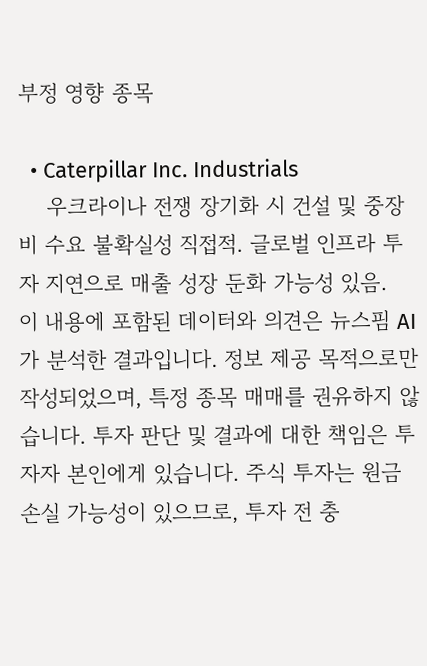부정 영향 종목

  • Caterpillar Inc. Industrials
    우크라이나 전쟁 장기화 시 건설 및 중장비 수요 불확실성 직접적. 글로벌 인프라 투자 지연으로 매출 성장 둔화 가능성 있음.
이 내용에 포함된 데이터와 의견은 뉴스핌 AI가 분석한 결과입니다. 정보 제공 목적으로만 작성되었으며, 특정 종목 매매를 권유하지 않습니다. 투자 판단 및 결과에 대한 책임은 투자자 본인에게 있습니다. 주식 투자는 원금 손실 가능성이 있으므로, 투자 전 충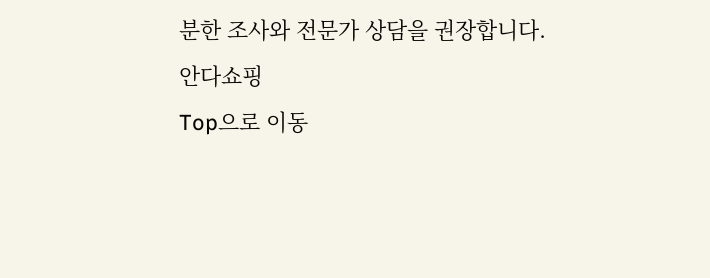분한 조사와 전문가 상담을 권장합니다.
안다쇼핑
Top으로 이동